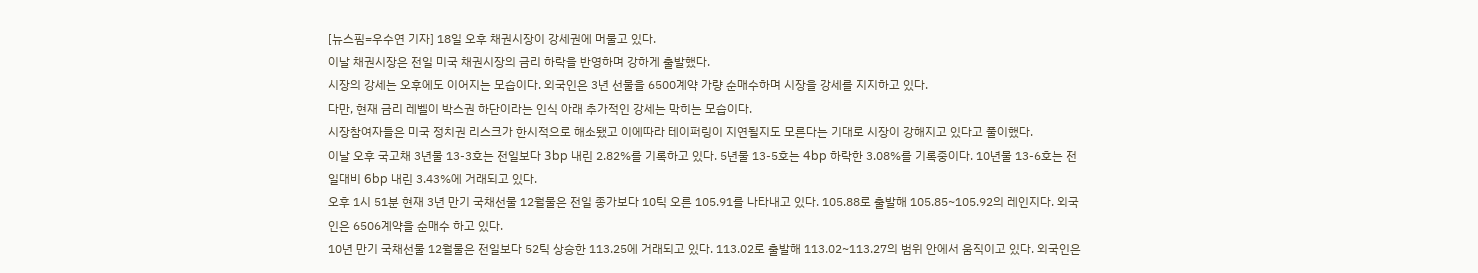[뉴스핌=우수연 기자] 18일 오후 채권시장이 강세권에 머물고 있다.
이날 채권시장은 전일 미국 채권시장의 금리 하락을 반영하며 강하게 출발했다.
시장의 강세는 오후에도 이어지는 모습이다. 외국인은 3년 선물을 6500계약 가량 순매수하며 시장을 강세를 지지하고 있다.
다만, 현재 금리 레벨이 박스권 하단이라는 인식 아래 추가적인 강세는 막히는 모습이다.
시장참여자들은 미국 정치권 리스크가 한시적으로 해소됐고 이에따라 테이퍼링이 지연될지도 모른다는 기대로 시장이 강해지고 있다고 풀이했다.
이날 오후 국고채 3년물 13-3호는 전일보다 3bp 내린 2.82%를 기록하고 있다. 5년물 13-5호는 4bp 하락한 3.08%를 기록중이다. 10년물 13-6호는 전일대비 6bp 내린 3.43%에 거래되고 있다.
오후 1시 51분 현재 3년 만기 국채선물 12월물은 전일 종가보다 10틱 오른 105.91를 나타내고 있다. 105.88로 출발해 105.85~105.92의 레인지다. 외국인은 6506계약을 순매수 하고 있다.
10년 만기 국채선물 12월물은 전일보다 52틱 상승한 113.25에 거래되고 있다. 113.02로 출발해 113.02~113.27의 범위 안에서 움직이고 있다. 외국인은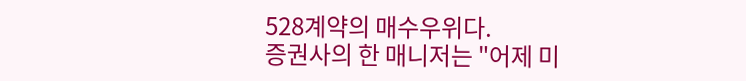528계약의 매수우위다.
증권사의 한 매니저는 "어제 미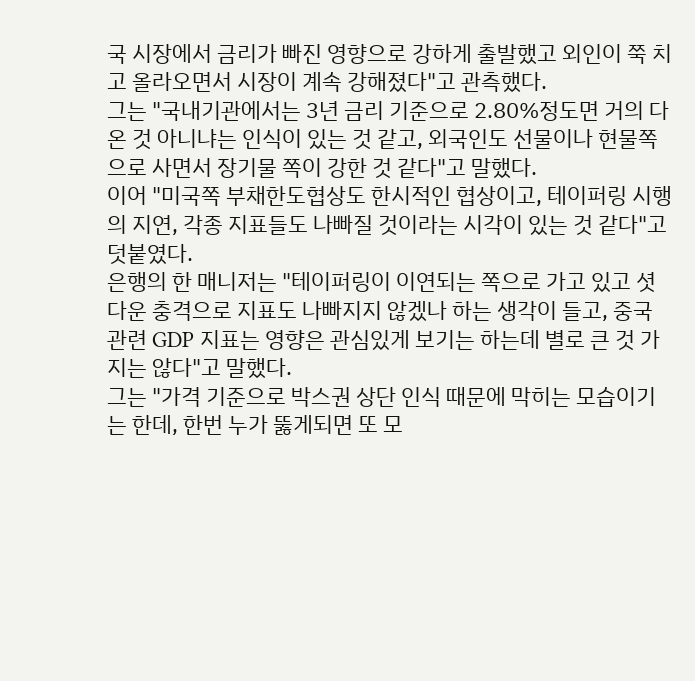국 시장에서 금리가 빠진 영향으로 강하게 출발했고 외인이 쭉 치고 올라오면서 시장이 계속 강해졌다"고 관측했다.
그는 "국내기관에서는 3년 금리 기준으로 2.80%정도면 거의 다 온 것 아니냐는 인식이 있는 것 같고, 외국인도 선물이나 현물쪽으로 사면서 장기물 쪽이 강한 것 같다"고 말했다.
이어 "미국쪽 부채한도협상도 한시적인 협상이고, 테이퍼링 시행의 지연, 각종 지표들도 나빠질 것이라는 시각이 있는 것 같다"고 덧붙였다.
은행의 한 매니저는 "테이퍼링이 이연되는 쪽으로 가고 있고 셧다운 충격으로 지표도 나빠지지 않겠나 하는 생각이 들고, 중국 관련 GDP 지표는 영향은 관심있게 보기는 하는데 별로 큰 것 가지는 않다"고 말했다.
그는 "가격 기준으로 박스권 상단 인식 때문에 막히는 모습이기는 한데, 한번 누가 뚫게되면 또 모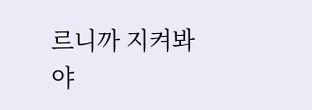르니까 지켜봐야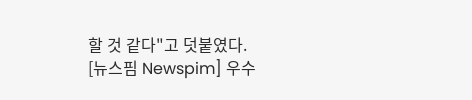할 것 같다"고 덧붙였다.
[뉴스핌 Newspim] 우수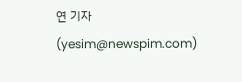연 기자 (yesim@newspim.com)